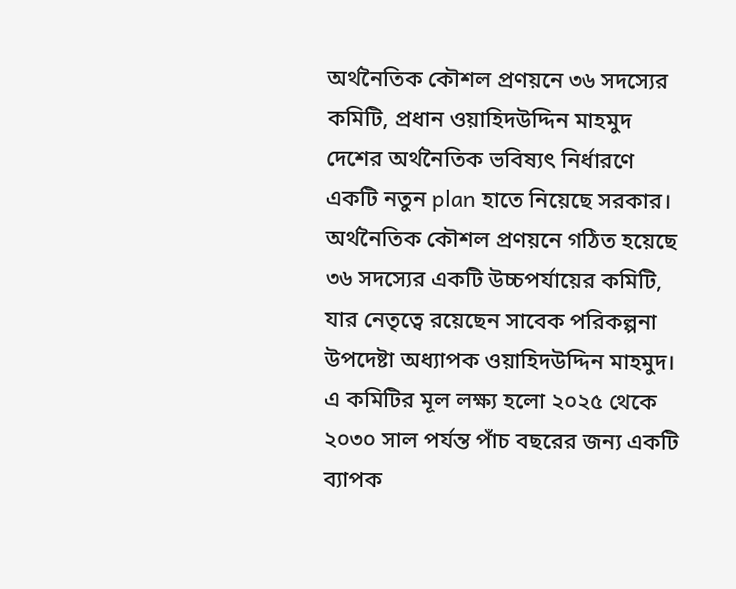অর্থনৈতিক কৌশল প্রণয়নে ৩৬ সদস্যের কমিটি, প্রধান ওয়াহিদউদ্দিন মাহমুদ
দেশের অর্থনৈতিক ভবিষ্যৎ নির্ধারণে একটি নতুন plan হাতে নিয়েছে সরকার। অর্থনৈতিক কৌশল প্রণয়নে গঠিত হয়েছে ৩৬ সদস্যের একটি উচ্চপর্যায়ের কমিটি, যার নেতৃত্বে রয়েছেন সাবেক পরিকল্পনা উপদেষ্টা অধ্যাপক ওয়াহিদউদ্দিন মাহমুদ। এ কমিটির মূল লক্ষ্য হলো ২০২৫ থেকে ২০৩০ সাল পর্যন্ত পাঁচ বছরের জন্য একটি ব্যাপক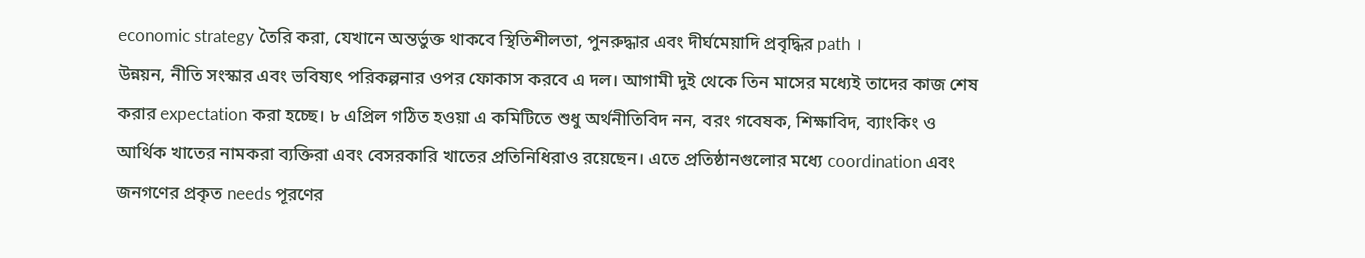economic strategy তৈরি করা, যেখানে অন্তর্ভুক্ত থাকবে স্থিতিশীলতা, পুনরুদ্ধার এবং দীর্ঘমেয়াদি প্রবৃদ্ধির path ।
উন্নয়ন, নীতি সংস্কার এবং ভবিষ্যৎ পরিকল্পনার ওপর ফোকাস করবে এ দল। আগামী দুই থেকে তিন মাসের মধ্যেই তাদের কাজ শেষ করার expectation করা হচ্ছে। ৮ এপ্রিল গঠিত হওয়া এ কমিটিতে শুধু অর্থনীতিবিদ নন, বরং গবেষক, শিক্ষাবিদ, ব্যাংকিং ও আর্থিক খাতের নামকরা ব্যক্তিরা এবং বেসরকারি খাতের প্রতিনিধিরাও রয়েছেন। এতে প্রতিষ্ঠানগুলোর মধ্যে coordination এবং জনগণের প্রকৃত needs পূরণের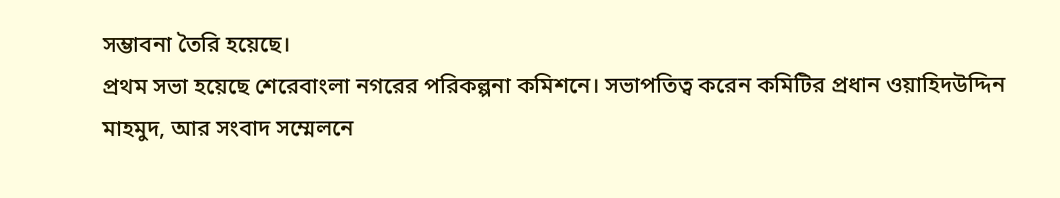সম্ভাবনা তৈরি হয়েছে।
প্রথম সভা হয়েছে শেরেবাংলা নগরের পরিকল্পনা কমিশনে। সভাপতিত্ব করেন কমিটির প্রধান ওয়াহিদউদ্দিন মাহমুদ, আর সংবাদ সম্মেলনে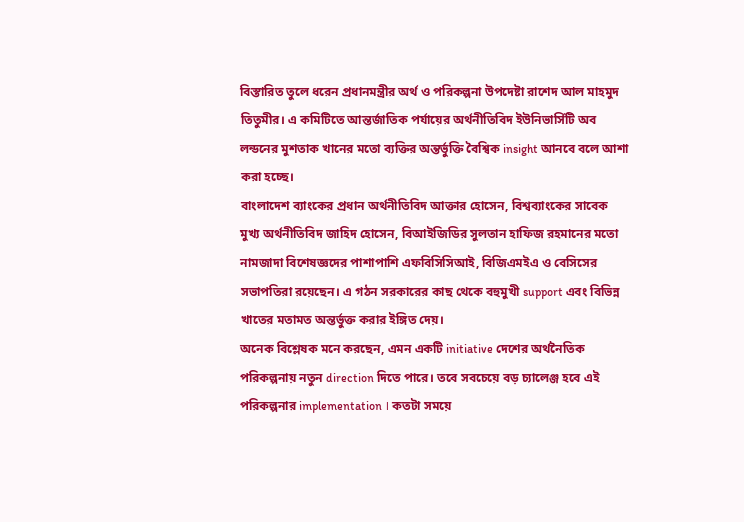বিস্তারিত তুলে ধরেন প্রধানমন্ত্রীর অর্থ ও পরিকল্পনা উপদেষ্টা রাশেদ আল মাহমুদ তিতুমীর। এ কমিটিতে আন্তর্জাতিক পর্যায়ের অর্থনীতিবিদ ইউনিভার্সিটি অব লন্ডনের মুশতাক খানের মতো ব্যক্তির অন্তর্ভুক্তি বৈশ্বিক insight আনবে বলে আশা করা হচ্ছে।
বাংলাদেশ ব্যাংকের প্রধান অর্থনীতিবিদ আক্তার হোসেন, বিশ্বব্যাংকের সাবেক মুখ্য অর্থনীতিবিদ জাহিদ হোসেন, বিআইজিডির সুলতান হাফিজ রহমানের মতো নামজাদা বিশেষজ্ঞদের পাশাপাশি এফবিসিসিআই, বিজিএমইএ ও বেসিসের সভাপতিরা রয়েছেন। এ গঠন সরকারের কাছ থেকে বহুমুখী support এবং বিভিন্ন খাতের মতামত অন্তর্ভুক্ত করার ইঙ্গিত দেয়।
অনেক বিশ্লেষক মনে করছেন, এমন একটি initiative দেশের অর্থনৈতিক পরিকল্পনায় নতুন direction দিতে পারে। তবে সবচেয়ে বড় চ্যালেঞ্জ হবে এই পরিকল্পনার implementation । কতটা সময়ে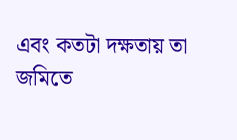এবং কতটা দক্ষতায় তা জমিতে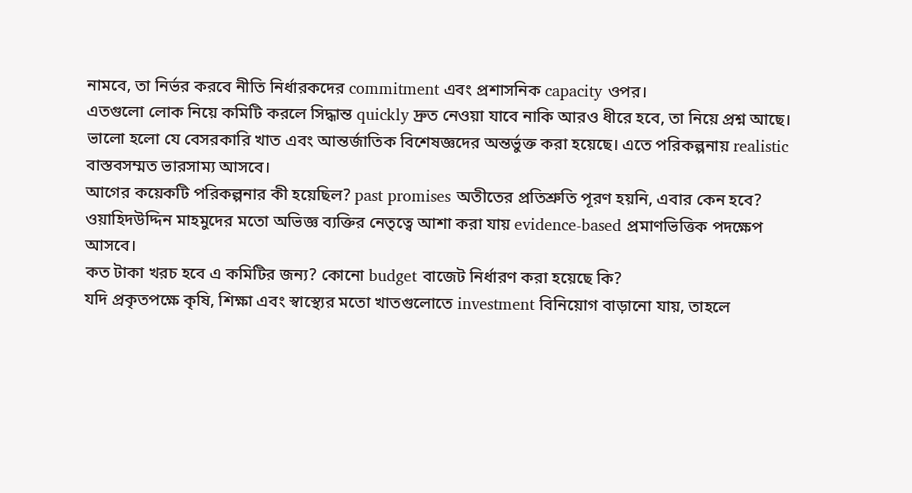নামবে, তা নির্ভর করবে নীতি নির্ধারকদের commitment এবং প্রশাসনিক capacity ওপর।
এতগুলো লোক নিয়ে কমিটি করলে সিদ্ধান্ত quickly দ্রুত নেওয়া যাবে নাকি আরও ধীরে হবে, তা নিয়ে প্রশ্ন আছে।
ভালো হলো যে বেসরকারি খাত এবং আন্তর্জাতিক বিশেষজ্ঞদের অন্তর্ভুক্ত করা হয়েছে। এতে পরিকল্পনায় realistic বাস্তবসম্মত ভারসাম্য আসবে।
আগের কয়েকটি পরিকল্পনার কী হয়েছিল? past promises অতীতের প্রতিশ্রুতি পূরণ হয়নি, এবার কেন হবে?
ওয়াহিদউদ্দিন মাহমুদের মতো অভিজ্ঞ ব্যক্তির নেতৃত্বে আশা করা যায় evidence-based প্রমাণভিত্তিক পদক্ষেপ আসবে।
কত টাকা খরচ হবে এ কমিটির জন্য? কোনো budget বাজেট নির্ধারণ করা হয়েছে কি?
যদি প্রকৃতপক্ষে কৃষি, শিক্ষা এবং স্বাস্থ্যের মতো খাতগুলোতে investment বিনিয়োগ বাড়ানো যায়, তাহলে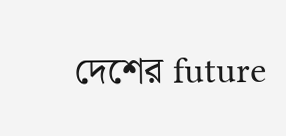দেশের future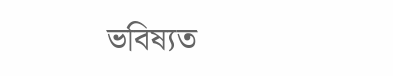ভবিষ্যত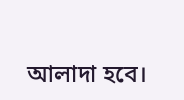আলাদা হবে।